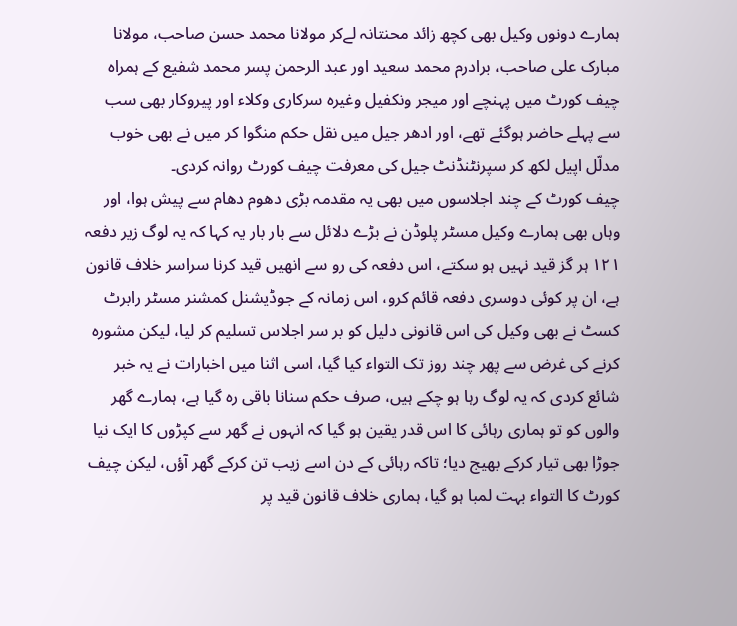ہمارے دونوں وکیل بھی کچھ زائد محنتانہ لےکر مولانا محمد حسن صاحب، مولانا مبارک علی صاحب، برادرم محمد سعید اور عبد الرحمن پسر محمد شفیع کے ہمراہ چیف کورٹ میں پہنچے اور میجر ونکفیل وغیرہ سرکاری وکلاء اور پیروکار بھی سب سے پہلے حاضر ہوگئے تھے، اور ادھر جیل میں نقل حکم منگوا کر میں نے بھی خوب مدلّل اپیل لکھ کر سپرنٹنڈنٹ جیل کی معرفت چیف کورٹ روانہ کردی۔
چیف کورٹ کے چند اجلاسوں میں بھی یہ مقدمہ بڑی دھوم دھام سے پیش ہوا، اور وہاں بھی ہمارے وکیل مسٹر پلوڈن نے بڑے دلائل سے بار بار یہ کہا کہ یہ لوگ زیر دفعہ ۱۲۱ ہر گز قید نہیں ہو سکتے، اس دفعہ کی رو سے انھیں قید کرنا سراسر خلاف قانون ہے، ان پر کوئی دوسری دفعہ قائم کرو، اس زمانہ کے جوڈیشنل کمشنر مسٹر رابرٹ کسٹ نے بھی وکیل کی اس قانونی دلیل کو بر سر اجلاس تسلیم کر لیا، لیکن مشورہ کرنے کی غرض سے پھر چند روز تک التواء کیا گیا، اسی اثنا میں اخبارات نے یہ خبر شائع کردی کہ یہ لوگ رہا ہو چکے ہیں، صرف حکم سنانا باقی رہ گیا ہے، ہمارے گھر والوں کو تو ہماری رہائی کا اس قدر یقین ہو گیا کہ انہوں نے گھر سے کپڑوں کا ایک نیا جوڑا بھی تیار کرکے بھیج دیا؛ تاکہ رہائی کے دن اسے زیب تن کرکے گھر آؤں، لیکن چیف کورٹ کا التواء بہت لمبا ہو گیا، ہماری خلاف قانون قید پر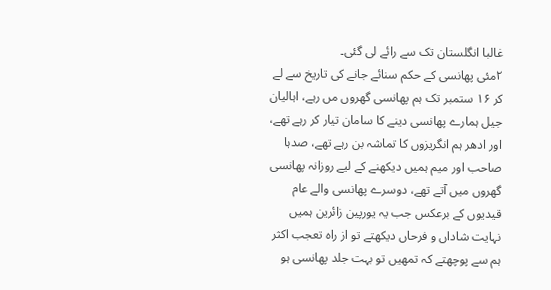غالبا انگلستان تک سے رائے لی گئی۔
۲مئی پھانسی کے حکم سنائے جانے کی تاریخ سے لے کر ۱۶ ستمبر تک ہم پھانسی گھروں مں رہے، اہالیان جیل ہمارے پھانسی دینے کا سامان تیار کر رہے تھے، اور ادھر ہم انگریزوں کا تماشہ بن رہے تھے، صدہا صاحب اور میم ہمیں دیکھنے کے لیے روزانہ پھانسی گھروں میں آتے تھے، دوسرے پھانسی والے عام قیدیوں کے برعکس جب یہ یورپین زائرین ہمیں نہایت شاداں و فرحاں دیکھتے تو از راہ تعجب اکثر ہم سے پوچھتے کہ تمھیں تو بہت جلد پھانسی ہو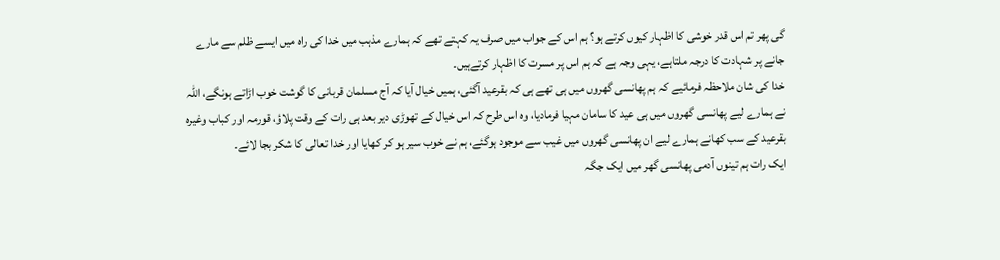گی پھر تم اس قدر خوشی کا اظہار کیوں کرتے ہو؟ ہم اس کے جواب میں صرف یہ کہتے تھے کہ ہمارے مذہب میں خدا کی راہ میں ایسے ظلم سے مارے جانے پر شہادت کا درجہ ملتاہے، یہی وجہ ہے کہ ہم اس پر مسرت کا اظہار کرتےہیں۔
خدا کی شان ملاحظہ فرمائیے کہ ہم پھانسی گھروں میں ہی تھے ہی کہ بقرعید آگئی، ہمیں خیال آیا کہ آج مسلمان قربانی کا گوشت خوب اڑاتے ہونگے، اللہ نے ہمارے لیے پھانسی گھروں میں ہی عید کا سامان مہیا فرمادیا، وہ اس طرح کہ اس خیال کے تھوڑی دیر بعد ہی رات کے وقت پلاؤ، قورمہ اور کباب وغیرہ بقرعید کے سب کھانے ہمارے لیے ان پھانسی گھروں میں غیب سے موجود ہوگئے، ہم نے خوب سیر ہو کر کھایا اور خدا تعالی کا شکر بجا لائے۔
ایک رات ہم تینوں آدمی پھانسی گھر میں ایک جگہ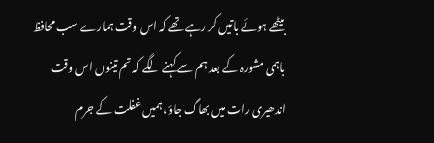بیٹھے ہوئے باتیں کر رہے تھے کہ اس وقت ہمارے سب محافظ باہمی مشورہ کے بعد ہم سے کہنے لگے کہ تم تینوں اس وقت اندھیری رات میں بھاگ جاؤ، ہمیں غفلت کے جرم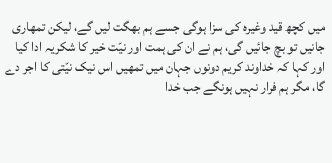میں کچھ قید وغیرہ کی سزا ہوگی جسے ہم بھگت لیں گے، لیکن تمھاری جانیں تو بچ جائیں گی، ہم نے ان کی ہمت اور نیّت خیر کا شکریہ ادا کیا اور کہا کہ خداوند کریم دونوں جہان میں تمھیں اس نیک نیّتی کا اجر دے گا، مگر ہم فرار نہیں ہونگے جب خدا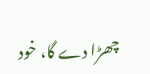چھڑا دے گا، خود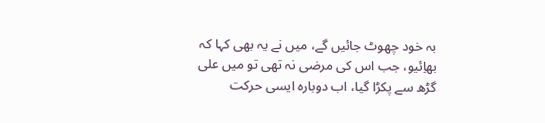بہ خود چھوٹ جائیں گے، میں نے یہ بھی کہا کہ بھاِئیو، جب اس کی مرضی نہ تھی تو میں علی گڑھ سے پکڑا گیا، اب دوبارہ ایسی حرکت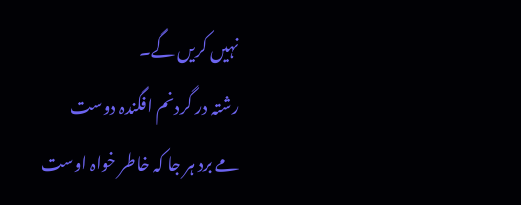نہیں کریں گے۔
رشتہ در گردنم افگندہ دوست
مے برد ہر جا کہ خاطر خواہ اوست